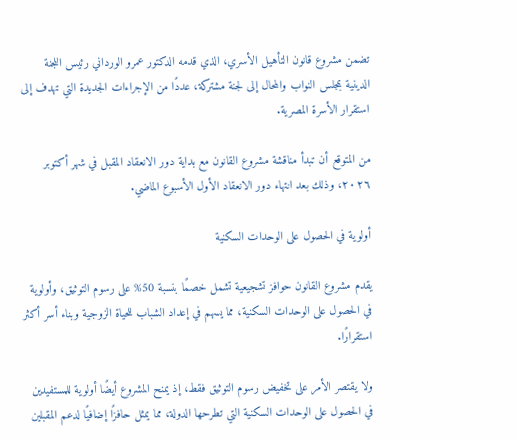تضمن مشروع قانون التأهيل الأسري، الذي قدمه الدكتور عمرو الورداني رئيس اللجنة الدينية بمجلس النواب والمحال إلى لجنة مشتركة، عددًا من الإجراءات الجديدة التي تهدف إلى استقرار الأسرة المصرية.

من المتوقع أن تبدأ مناقشة مشروع القانون مع بداية دور الانعقاد المقبل في شهر أكتوبر ٢٠٢٦، وذلك بعد انتهاء دور الانعقاد الأول الأسبوع الماضي.

أولوية في الحصول على الوحدات السكنية

يقدم مشروع القانون حوافز تشجيعية تشمل خصمًا بنسبة 50% على رسوم التوثيق، وأولوية في الحصول على الوحدات السكنية، مما يسهم في إعداد الشباب للحياة الزوجية وبناء أسر أكثر استقرارًا.

ولا يقتصر الأمر على تخفيض رسوم التوثيق فقط، إذ يمنح المشروع أيضًا أولوية للمستفيدين في الحصول على الوحدات السكنية التي تطرحها الدولة، مما يمثل حافزًا إضافيًا لدعم المقبلين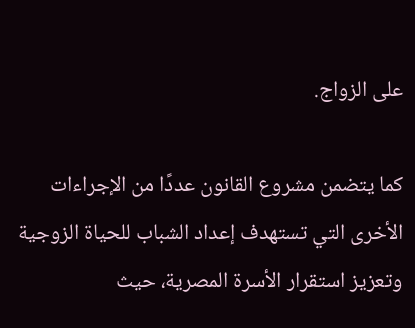على الزواج.

كما يتضمن مشروع القانون عددًا من الإجراءات الأخرى التي تستهدف إعداد الشباب للحياة الزوجية وتعزيز استقرار الأسرة المصرية، حيث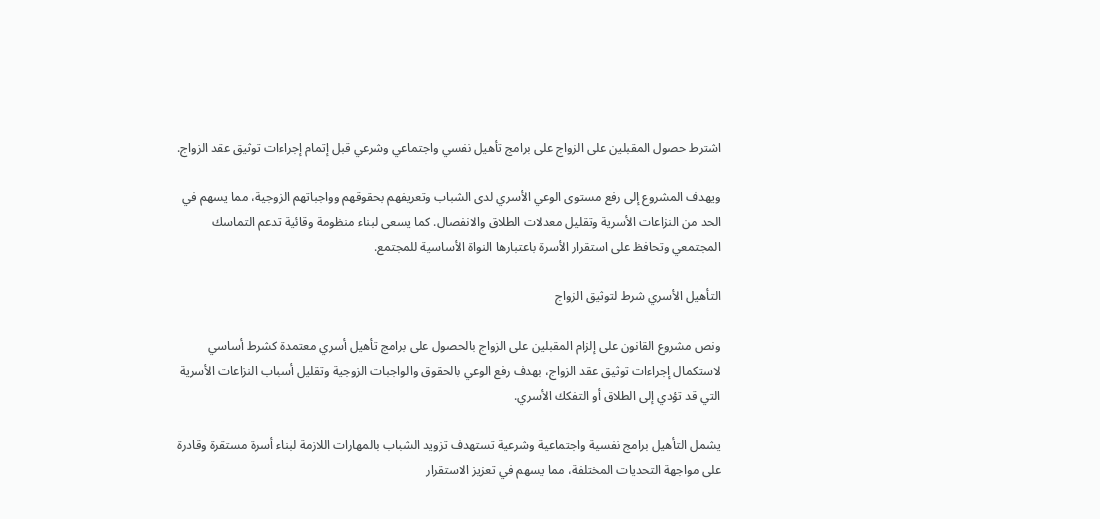اشترط حصول المقبلين على الزواج على برامج تأهيل نفسي واجتماعي وشرعي قبل إتمام إجراءات توثيق عقد الزواج.

ويهدف المشروع إلى رفع مستوى الوعي الأسري لدى الشباب وتعريفهم بحقوقهم وواجباتهم الزوجية، مما يسهم في الحد من النزاعات الأسرية وتقليل معدلات الطلاق والانفصال. كما يسعى لبناء منظومة وقائية تدعم التماسك المجتمعي وتحافظ على استقرار الأسرة باعتبارها النواة الأساسية للمجتمع.

التأهيل الأسري شرط لتوثيق الزواج

ونص مشروع القانون على إلزام المقبلين على الزواج بالحصول على برامج تأهيل أسري معتمدة كشرط أساسي لاستكمال إجراءات توثيق عقد الزواج، بهدف رفع الوعي بالحقوق والواجبات الزوجية وتقليل أسباب النزاعات الأسرية التي قد تؤدي إلى الطلاق أو التفكك الأسري.

يشمل التأهيل برامج نفسية واجتماعية وشرعية تستهدف تزويد الشباب بالمهارات اللازمة لبناء أسرة مستقرة وقادرة على مواجهة التحديات المختلفة، مما يسهم في تعزيز الاستقرار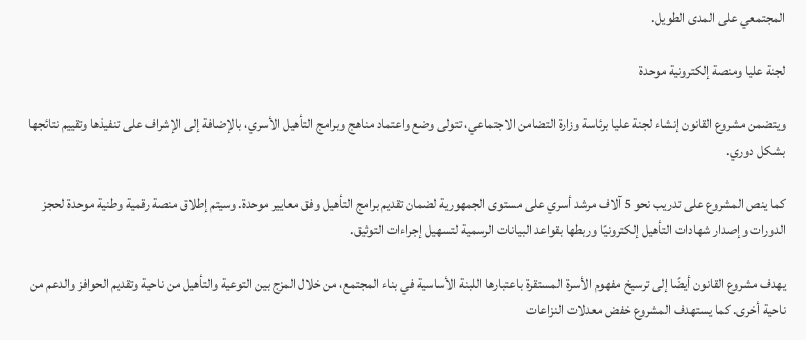المجتمعي على المدى الطويل.

لجنة عليا ومنصة إلكترونية موحدة

ويتضمن مشروع القانون إنشاء لجنة عليا برئاسة وزارة التضامن الاجتماعي، تتولى وضع واعتماد مناهج وبرامج التأهيل الأسري، بالإضافة إلى الإشراف على تنفيذها وتقييم نتائجها بشكل دوري.

كما ينص المشروع على تدريب نحو 5 آلاف مرشد أسري على مستوى الجمهورية لضمان تقديم برامج التأهيل وفق معايير موحدة. وسيتم إطلاق منصة رقمية وطنية موحدة لحجز الدورات وإصدار شهادات التأهيل إلكترونيًا وربطها بقواعد البيانات الرسمية لتسهيل إجراءات التوثيق.

يهدف مشروع القانون أيضًا إلى ترسيخ مفهوم الأسرة المستقرة باعتبارها اللبنة الأساسية في بناء المجتمع، من خلال المزج بين التوعية والتأهيل من ناحية وتقديم الحوافز والدعم من ناحية أخرى. كما يستهدف المشروع خفض معدلات النزاعات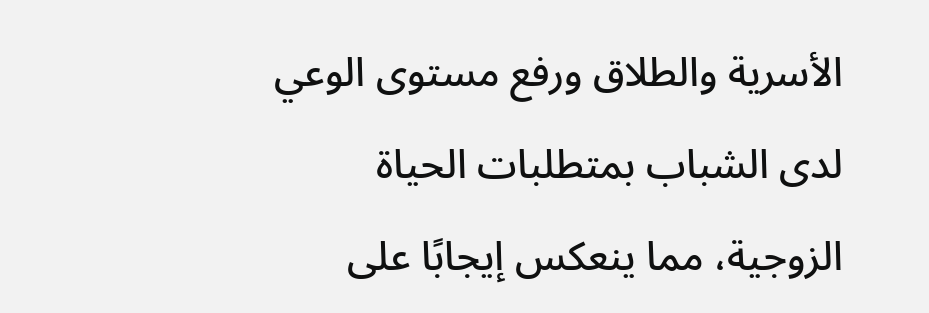الأسرية والطلاق ورفع مستوى الوعي لدى الشباب بمتطلبات الحياة الزوجية، مما ينعكس إيجابًا على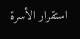استقرار الأسرة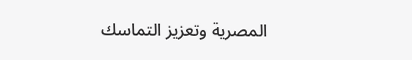المصرية وتعزيز التماسك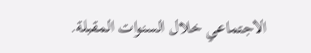الاجتماعي خلال السنوات المقبلة.